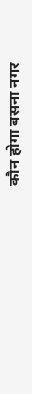कौन होगा बसना नगर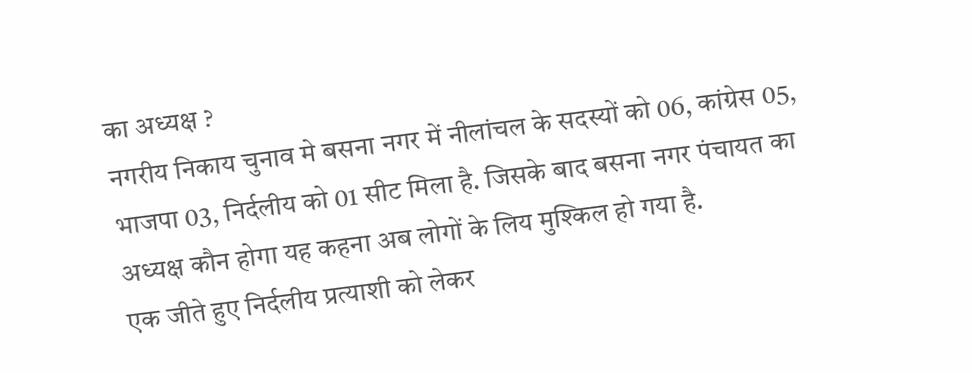का अध्यक्ष ?
नगरीय निकाय चुनाव मे बसना नगर में नीलांचल के सदस्यों को 06, कांग्रेस 05, भाजपा 03, निर्दलीय को 01 सीट मिला है. जिसके बाद बसना नगर पंचायत का अध्यक्ष कौन होगा यह कहना अब लोगों के लिय मुश्किल हो गया है.
एक जीते हुए निर्दलीय प्रत्याशी को लेकर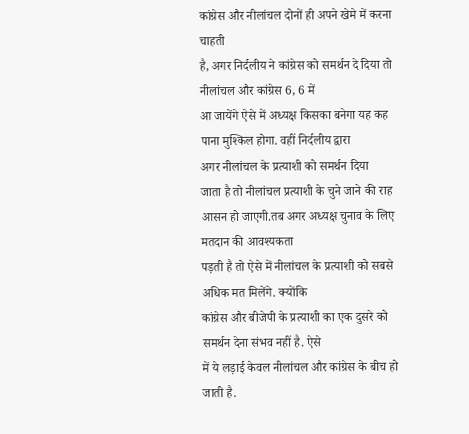कांग्रेस और नीलांचल दोनों ही अपने खेमे में करना चाहती
है, अगर निर्दलीय ने कांग्रेस को समर्थन दे दिया तो नीलांचल और कांग्रेस 6, 6 में
आ जायेंगे ऐसे में अध्यक्ष किसका बनेगा यह कह पाना मुश्किल होगा. वहीं निर्दलीय द्वारा
अगर नीलांचल के प्रत्याशी को समर्थन दिया
जाता है तो नीलांचल प्रत्याशी के चुने जाने की राह आसन हो जाएगी.तब अगर अध्यक्ष चुनाव के लिए मतदान की आवश्यकता
पड़ती है तो ऐसे में नीलांचल के प्रत्याशी को सबसे अधिक मत मिलेंगे. क्योंकि
कांग्रेस और बीजेपी के प्रत्याशी का एक दुसरे को समर्थन देना संभव नहीं है. ऐसे
में ये लड़ाई केवल नीलांचल और कांग्रेस के बीच हो जाती है.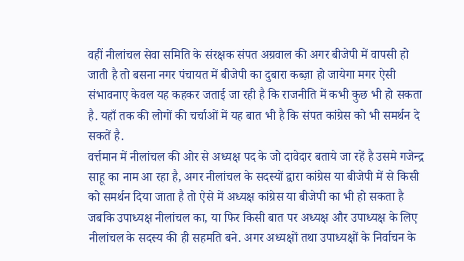वहीं नीलांचल सेवा समिति के संरक्षक संपत अग्रवाल की अगर बीजेपी में वापसी हो जाती है तो बसना नगर पंचायत में बीजेपी का दुबारा कब्ज़ा हो जायेगा मगर ऐसी संभावनाए केवल यह कहकर जताई जा रही है कि राजनीति में कभी कुछ भी हो सकता है. यहाँ तक की लोगों की चर्चाओं में यह बात भी है कि संपत कांग्रेस को भी समर्थन दे सकतें है.
वर्त्तमान में नीलांचल की ओर से अध्यक्ष पद के जो दावेदार बताये जा रहें है उसमे गजेन्द्र साहू का नाम आ रहा है, अगर नीलांचल के सदस्यों द्वारा कांग्रेस या बीजेपी में से किसी को समर्थन दिया जाता है तो ऐसे में अध्यक्ष कांग्रेस या बीजेपी का भी हो सकता है जबकि उपाध्यक्ष नीलांचल का, या फिर किसी बात पर अध्यक्ष और उपाध्यक्ष के लिए नीलांचल के सदस्य की ही सहमति बने. अगर अध्यक्षों तथा उपाध्यक्षों के निर्वाचन के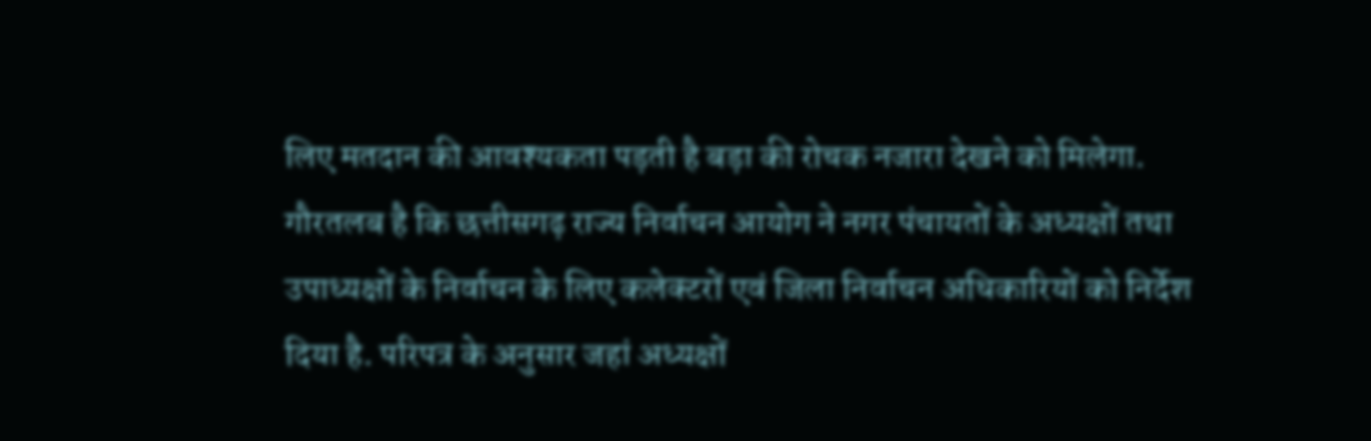लिए मतदान की आवश्यकता पड़ती है बड़ा की रोचक नजारा देखने को मिलेगा.
गौरतलब है कि छत्तीसगढ़ राज्य निर्वाचन आयोग ने नगर पंचायतों के अध्यक्षों तथा उपाध्यक्षों के निर्वाचन के लिए कलेक्टरों एवं जिला निर्वाचन अधिकारियों को निर्देश दिया है. परिपत्र के अनुसार जहां अध्यक्षों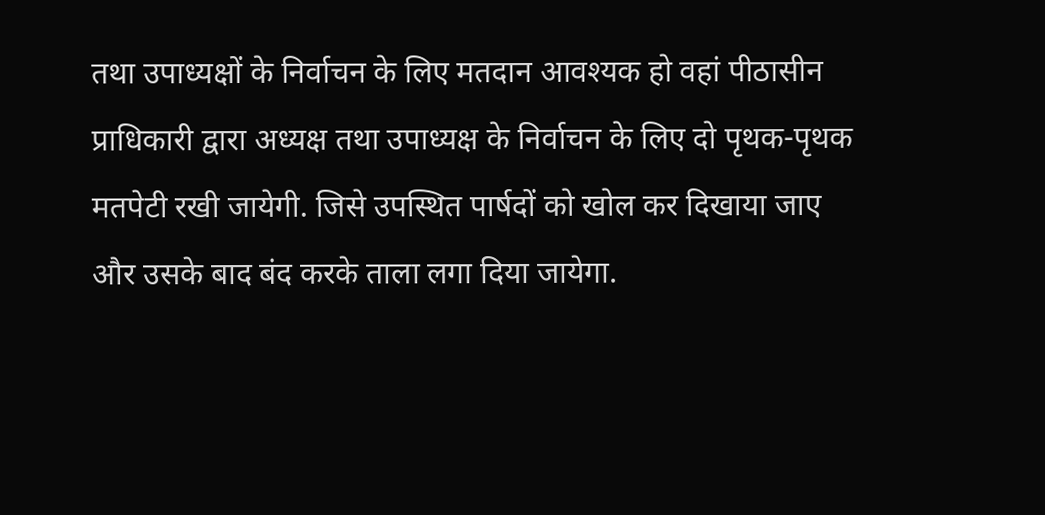तथा उपाध्यक्षों के निर्वाचन के लिए मतदान आवश्यक हो वहां पीठासीन प्राधिकारी द्वारा अध्यक्ष तथा उपाध्यक्ष के निर्वाचन के लिए दो पृथक-पृथक मतपेटी रखी जायेगी. जिसे उपस्थित पार्षदों को खोल कर दिखाया जाए और उसके बाद बंद करके ताला लगा दिया जायेगा.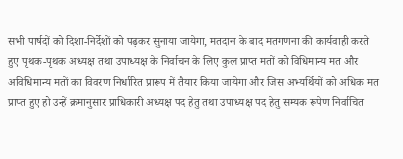सभी पार्षदों को दिशा-निर्देशों को पढ़कर सुनाया जायेगा, मतदान के बाद मतगणना की कार्यवाही करते हुए पृथक-पृथक अध्यक्ष तथा उपाध्यक्ष के निर्वाचन के लिए कुल प्राप्त मतों को विधिमान्य मत और अविधिमान्य मतों का विवरण निर्धारित प्रारूप में तैयार किया जायेगा और जिस अभ्यर्थियों को अधिक मत प्राप्त हुए हो उन्हें क्रमानुसार प्राधिकारी अध्यक्ष पद हेतु तथा उपाध्यक्ष पद हेतु सम्यक रूपेण निर्वाचित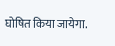घोषित किया जायेगा.